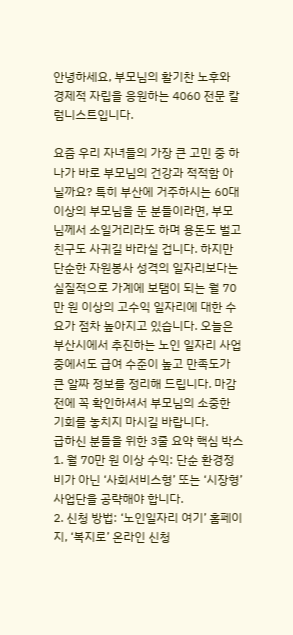안녕하세요, 부모님의 활기찬 노후와 경제적 자립을 응원하는 4060 전문 칼럼니스트입니다.

요즘 우리 자녀들의 가장 큰 고민 중 하나가 바로 부모님의 건강과 적적함 아닐까요? 특히 부산에 거주하시는 60대 이상의 부모님을 둔 분들이라면, 부모님께서 소일거리라도 하며 용돈도 벌고 친구도 사귀길 바라실 겁니다. 하지만 단순한 자원봉사 성격의 일자리보다는 실질적으로 가계에 보탬이 되는 월 70만 원 이상의 고수익 일자리에 대한 수요가 점차 높아지고 있습니다. 오늘은 부산시에서 추진하는 노인 일자리 사업 중에서도 급여 수준이 높고 만족도가 큰 알짜 정보를 정리해 드립니다. 마감 전에 꼭 확인하셔서 부모님의 소중한 기회를 놓치지 마시길 바랍니다.
급하신 분들을 위한 3줄 요약 핵심 박스
1. 월 70만 원 이상 수익: 단순 환경정비가 아닌 ‘사회서비스형’ 또는 ‘시장형’ 사업단을 공략해야 합니다.
2. 신청 방법: ‘노인일자리 여기’ 홈페이지, ‘복지로’ 온라인 신청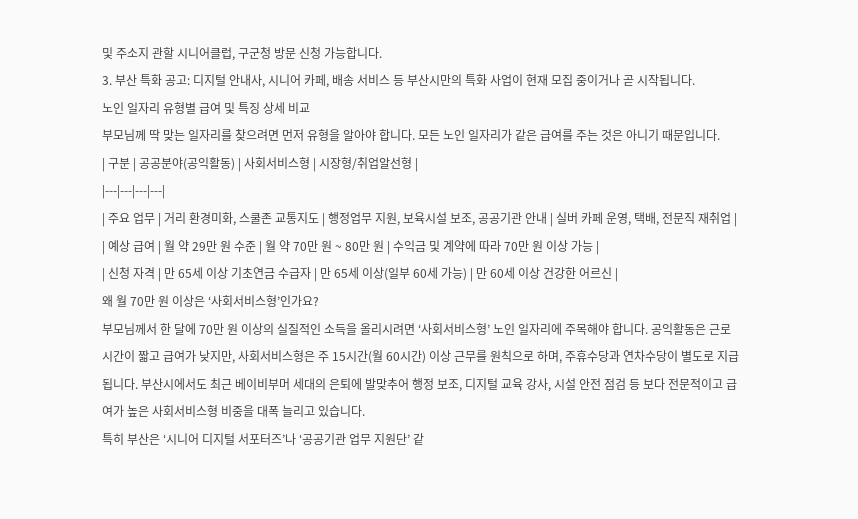및 주소지 관할 시니어클럽, 구군청 방문 신청 가능합니다.
3. 부산 특화 공고: 디지털 안내사, 시니어 카페, 배송 서비스 등 부산시만의 특화 사업이 현재 모집 중이거나 곧 시작됩니다.
노인 일자리 유형별 급여 및 특징 상세 비교
부모님께 딱 맞는 일자리를 찾으려면 먼저 유형을 알아야 합니다. 모든 노인 일자리가 같은 급여를 주는 것은 아니기 때문입니다.
| 구분 | 공공분야(공익활동) | 사회서비스형 | 시장형/취업알선형 |
|---|---|---|---|
| 주요 업무 | 거리 환경미화, 스쿨존 교통지도 | 행정업무 지원, 보육시설 보조, 공공기관 안내 | 실버 카페 운영, 택배, 전문직 재취업 |
| 예상 급여 | 월 약 29만 원 수준 | 월 약 70만 원 ~ 80만 원 | 수익금 및 계약에 따라 70만 원 이상 가능 |
| 신청 자격 | 만 65세 이상 기초연금 수급자 | 만 65세 이상(일부 60세 가능) | 만 60세 이상 건강한 어르신 |
왜 월 70만 원 이상은 ‘사회서비스형’인가요?
부모님께서 한 달에 70만 원 이상의 실질적인 소득을 올리시려면 ‘사회서비스형’ 노인 일자리에 주목해야 합니다. 공익활동은 근로 시간이 짧고 급여가 낮지만, 사회서비스형은 주 15시간(월 60시간) 이상 근무를 원칙으로 하며, 주휴수당과 연차수당이 별도로 지급됩니다. 부산시에서도 최근 베이비부머 세대의 은퇴에 발맞추어 행정 보조, 디지털 교육 강사, 시설 안전 점검 등 보다 전문적이고 급여가 높은 사회서비스형 비중을 대폭 늘리고 있습니다.
특히 부산은 ‘시니어 디지털 서포터즈’나 ‘공공기관 업무 지원단’ 같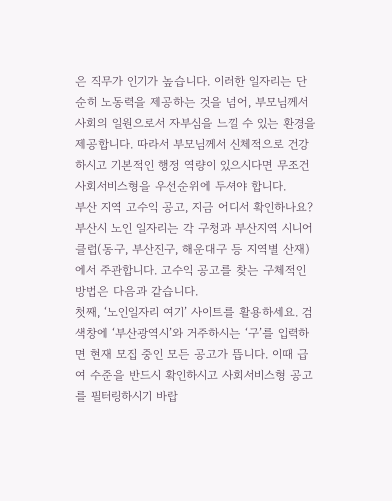은 직무가 인기가 높습니다. 이러한 일자리는 단순히 노동력을 제공하는 것을 넘어, 부모님께서 사회의 일원으로서 자부심을 느낄 수 있는 환경을 제공합니다. 따라서 부모님께서 신체적으로 건강하시고 기본적인 행정 역량이 있으시다면 무조건 사회서비스형을 우선순위에 두셔야 합니다.
부산 지역 고수익 공고, 지금 어디서 확인하나요?
부산시 노인 일자리는 각 구청과 부산지역 시니어클럽(동구, 부산진구, 해운대구 등 지역별 산재)에서 주관합니다. 고수익 공고를 찾는 구체적인 방법은 다음과 같습니다.
첫째, ‘노인일자리 여기’ 사이트를 활용하세요. 검색창에 ‘부산광역시’와 거주하시는 ‘구’를 입력하면 현재 모집 중인 모든 공고가 뜹니다. 이때 급여 수준을 반드시 확인하시고 사회서비스형 공고를 필터링하시기 바랍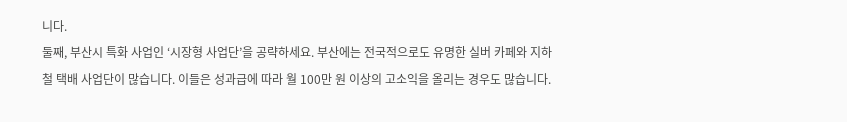니다.
둘째, 부산시 특화 사업인 ‘시장형 사업단’을 공략하세요. 부산에는 전국적으로도 유명한 실버 카페와 지하철 택배 사업단이 많습니다. 이들은 성과급에 따라 월 100만 원 이상의 고소익을 올리는 경우도 많습니다.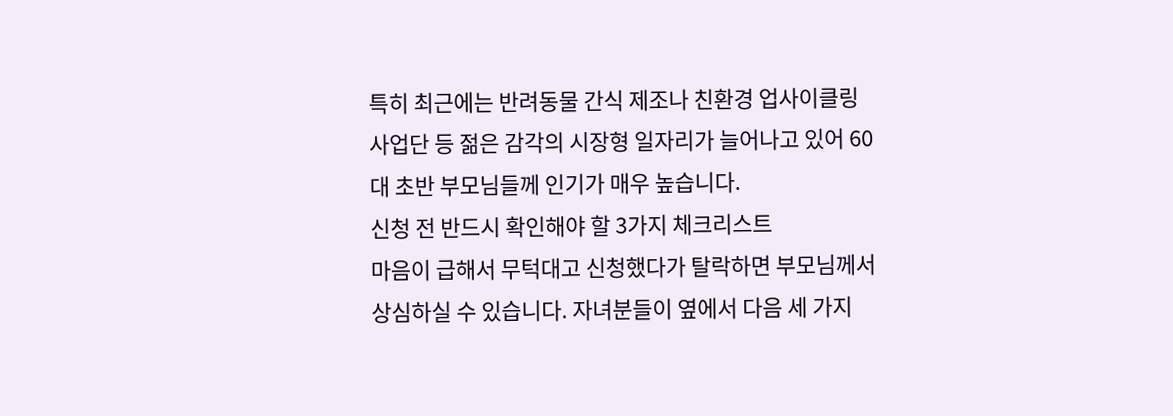특히 최근에는 반려동물 간식 제조나 친환경 업사이클링 사업단 등 젊은 감각의 시장형 일자리가 늘어나고 있어 60대 초반 부모님들께 인기가 매우 높습니다.
신청 전 반드시 확인해야 할 3가지 체크리스트
마음이 급해서 무턱대고 신청했다가 탈락하면 부모님께서 상심하실 수 있습니다. 자녀분들이 옆에서 다음 세 가지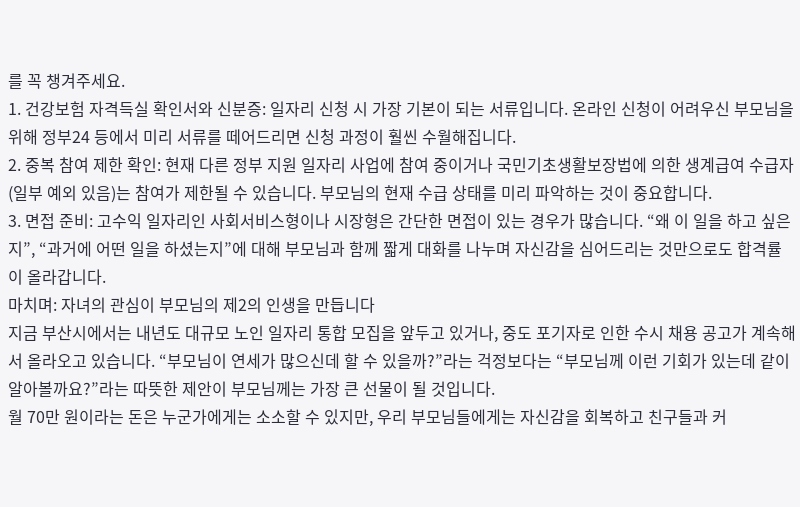를 꼭 챙겨주세요.
1. 건강보험 자격득실 확인서와 신분증: 일자리 신청 시 가장 기본이 되는 서류입니다. 온라인 신청이 어려우신 부모님을 위해 정부24 등에서 미리 서류를 떼어드리면 신청 과정이 훨씬 수월해집니다.
2. 중복 참여 제한 확인: 현재 다른 정부 지원 일자리 사업에 참여 중이거나 국민기초생활보장법에 의한 생계급여 수급자(일부 예외 있음)는 참여가 제한될 수 있습니다. 부모님의 현재 수급 상태를 미리 파악하는 것이 중요합니다.
3. 면접 준비: 고수익 일자리인 사회서비스형이나 시장형은 간단한 면접이 있는 경우가 많습니다. “왜 이 일을 하고 싶은지”, “과거에 어떤 일을 하셨는지”에 대해 부모님과 함께 짧게 대화를 나누며 자신감을 심어드리는 것만으로도 합격률이 올라갑니다.
마치며: 자녀의 관심이 부모님의 제2의 인생을 만듭니다
지금 부산시에서는 내년도 대규모 노인 일자리 통합 모집을 앞두고 있거나, 중도 포기자로 인한 수시 채용 공고가 계속해서 올라오고 있습니다. “부모님이 연세가 많으신데 할 수 있을까?”라는 걱정보다는 “부모님께 이런 기회가 있는데 같이 알아볼까요?”라는 따뜻한 제안이 부모님께는 가장 큰 선물이 될 것입니다.
월 70만 원이라는 돈은 누군가에게는 소소할 수 있지만, 우리 부모님들에게는 자신감을 회복하고 친구들과 커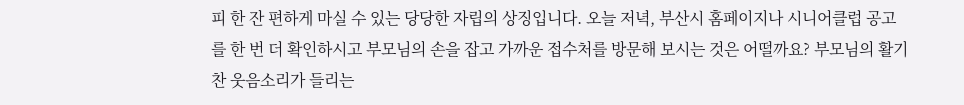피 한 잔 편하게 마실 수 있는 당당한 자립의 상징입니다. 오늘 저녁, 부산시 홈페이지나 시니어클럽 공고를 한 번 더 확인하시고 부모님의 손을 잡고 가까운 접수처를 방문해 보시는 것은 어떨까요? 부모님의 활기찬 웃음소리가 들리는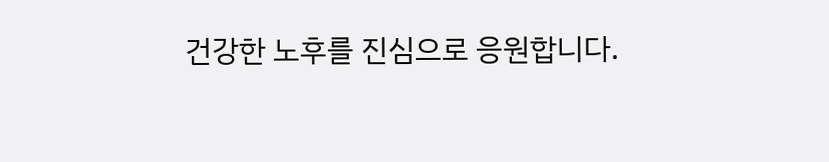건강한 노후를 진심으로 응원합니다.